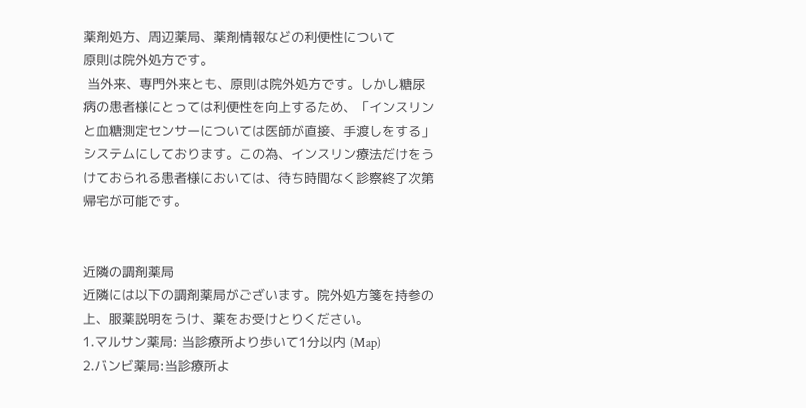薬剤処方、周辺薬局、薬剤情報などの利便性について
原則は院外処方です。
 当外来、専門外来とも、原則は院外処方です。しかし糖尿病の患者様にとっては利便性を向上するため、「インスリンと血糖測定センサーについては医師が直接、手渡しをする」システムにしております。この為、インスリン療法だけをうけておられる患者様においては、待ち時間なく診察終了次第帰宅が可能です。


近隣の調剤薬局
近隣には以下の調剤薬局がございます。院外処方箋を持参の上、服薬説明をうけ、薬をお受けとりください。
1.マルサン薬局: 当診療所より歩いて1分以内 (Map)
2.バンビ薬局:当診療所よ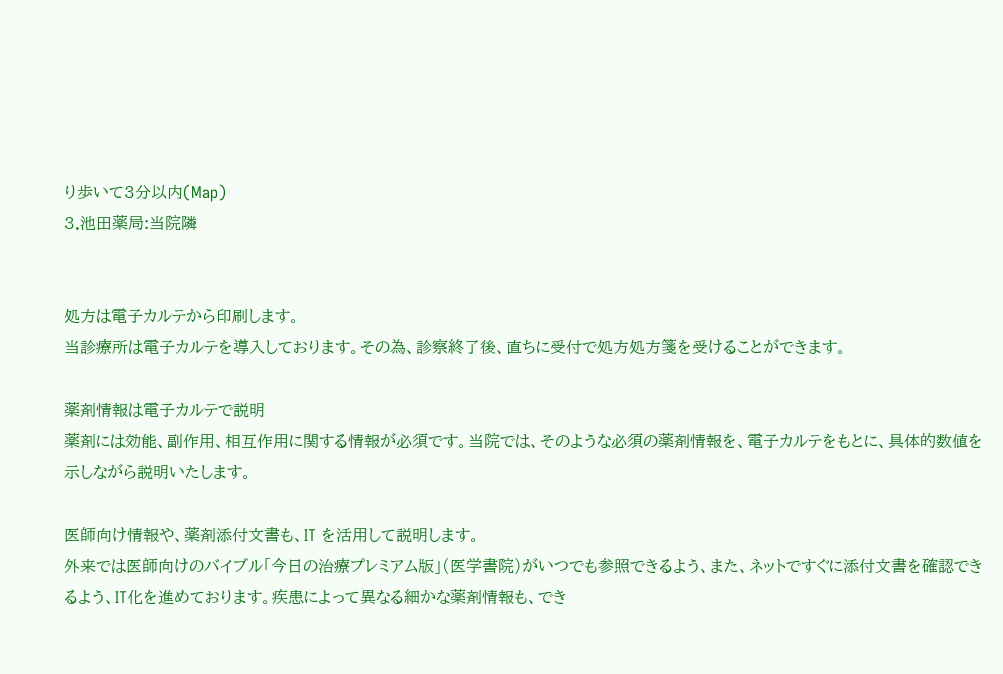り歩いて3分以内(Map)
3.池田薬局:当院隣


処方は電子カルテから印刷します。
当診療所は電子カルテを導入しております。その為、診察終了後、直ちに受付で処方処方箋を受けることができます。

薬剤情報は電子カルテで説明
薬剤には効能、副作用、相互作用に関する情報が必須です。当院では、そのような必須の薬剤情報を、電子カルテをもとに、具体的数値を示しながら説明いたします。

医師向け情報や、薬剤添付文書も、IT を活用して説明します。
外来では医師向けのバイブル「今日の治療プレミアム版」(医学書院)がいつでも参照できるよう、また、ネットですぐに添付文書を確認できるよう、IT化を進めております。疾患によって異なる細かな薬剤情報も、でき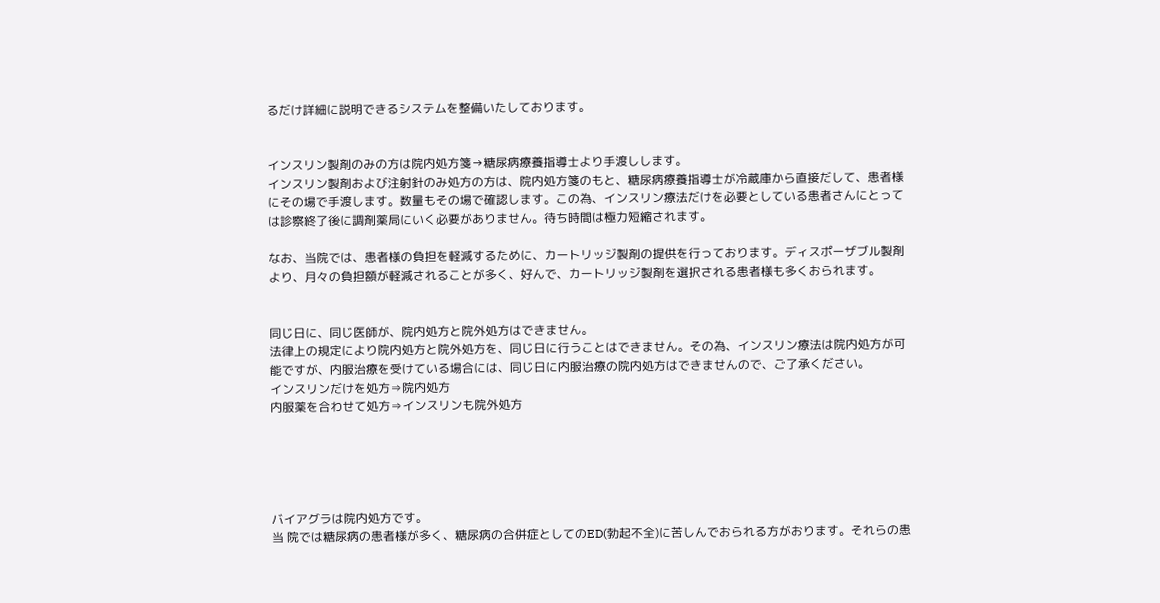るだけ詳細に説明できるシステムを整備いたしております。


インスリン製剤のみの方は院内処方箋→糖尿病療養指導士より手渡しします。
インスリン製剤および注射針のみ処方の方は、院内処方箋のもと、糖尿病療養指導士が冷蔵庫から直接だして、患者様にその場で手渡します。数量もその場で確認します。この為、インスリン療法だけを必要としている患者さんにとっては診察終了後に調剤薬局にいく必要がありません。待ち時間は極力短縮されます。

なお、当院では、患者様の負担を軽減するために、カートリッジ製剤の提供を行っております。ディスポーザブル製剤より、月々の負担額が軽減されることが多く、好んで、カートリッジ製剤を選択される患者様も多くおられます。


同じ日に、同じ医師が、院内処方と院外処方はできません。
法律上の規定により院内処方と院外処方を、同じ日に行うことはできません。その為、インスリン療法は院内処方が可能ですが、内服治療を受けている場合には、同じ日に内服治療の院内処方はできませんので、ご了承ください。
インスリンだけを処方⇒院内処方
内服薬を合わせて処方⇒インスリンも院外処方





バイアグラは院内処方です。
当 院では糖尿病の患者様が多く、糖尿病の合併症としてのED(勃起不全)に苦しんでおられる方がおります。それらの患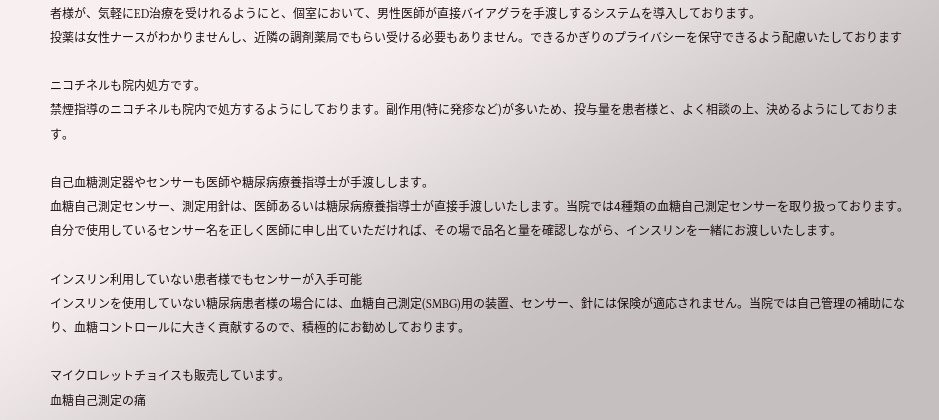者様が、気軽にED治療を受けれるようにと、個室において、男性医師が直接バイアグラを手渡しするシステムを導入しております。
投薬は女性ナースがわかりませんし、近隣の調剤薬局でもらい受ける必要もありません。できるかぎりのプライバシーを保守できるよう配慮いたしております

ニコチネルも院内処方です。
禁煙指導のニコチネルも院内で処方するようにしております。副作用(特に発疹など)が多いため、投与量を患者様と、よく相談の上、決めるようにしております。

自己血糖測定器やセンサーも医師や糖尿病療養指導士が手渡しします。
血糖自己測定センサー、測定用針は、医師あるいは糖尿病療養指導士が直接手渡しいたします。当院では4種類の血糖自己測定センサーを取り扱っております。自分で使用しているセンサー名を正しく医師に申し出ていただければ、その場で品名と量を確認しながら、インスリンを一緒にお渡しいたします。

インスリン利用していない患者様でもセンサーが入手可能
インスリンを使用していない糖尿病患者様の場合には、血糖自己測定(SMBG)用の装置、センサー、針には保険が適応されません。当院では自己管理の補助になり、血糖コントロールに大きく貢献するので、積極的にお勧めしております。

マイクロレットチョイスも販売しています。
血糖自己測定の痛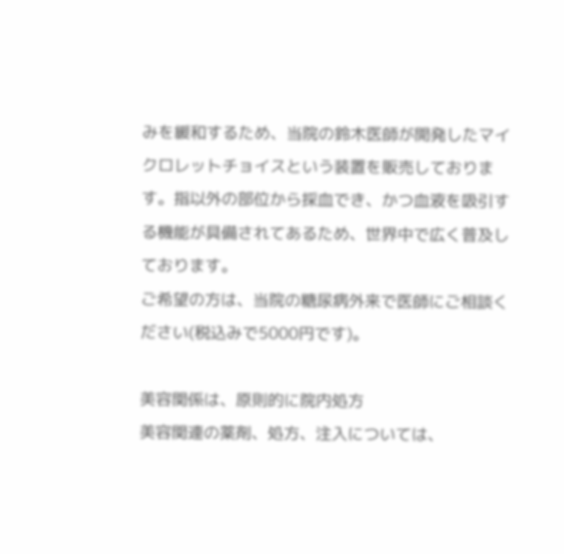みを緩和するため、当院の鈴木医師が開発したマイクロレットチョイスという装置を販売しております。指以外の部位から採血でき、かつ血液を吸引する機能が具備されてあるため、世界中で広く普及しております。
ご希望の方は、当院の糖尿病外来で医師にご相談ください(税込みで5000円です)。

美容関係は、原則的に院内処方
美容関連の薬剤、処方、注入については、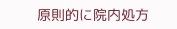原則的に院内処方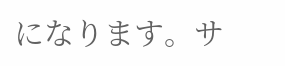になります。サ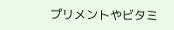プリメントやビタミ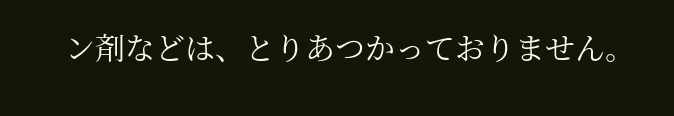ン剤などは、とりあつかっておりません。